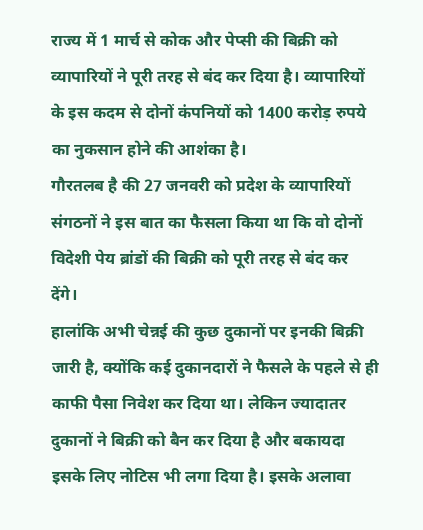राज्य में 1 मार्च से कोक और पेप्सी की बिक्री को व्यापारियों ने पूरी तरह से बंद कर दिया है। व्यापारियों के इस कदम से दोनों कंपनियों को 1400 करोड़ रुपये का नुकसान होने की आशंका है।
गौरतलब है की 27 जनवरी को प्रदेश के व्यापारियों संगठनों ने इस बात का फैसला किया था कि वो दोनों विदेशी पेय ब्रांडों की बिक्री को पूरी तरह से बंद कर देंगे।
हालांकि अभी चेन्नई की कुछ दुकानों पर इनकी बिक्री जारी है, क्योंकि कई दुकानदारों ने फैसले के पहले से ही काफी पैसा निवेश कर दिया था। लेकिन ज्यादातर दुकानों ने बिक्री को बैन कर दिया है और बकायदा इसके लिए नोटिस भी लगा दिया है। इसके अलावा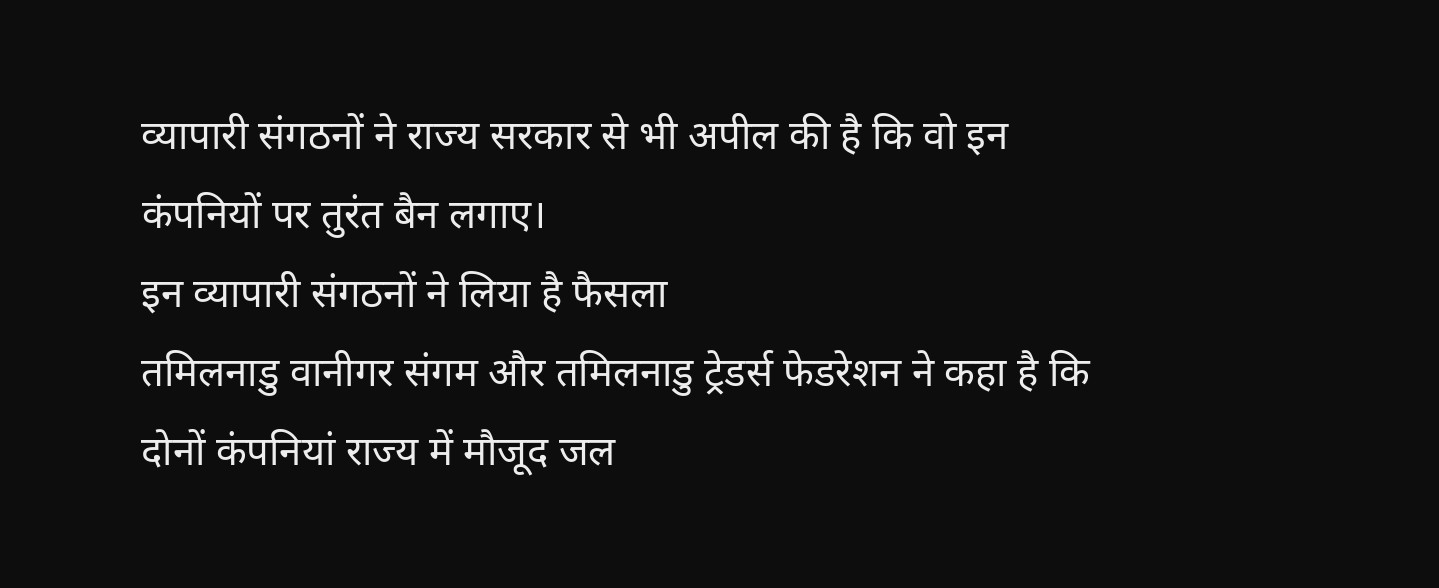व्यापारी संगठनों ने राज्य सरकार से भी अपील की है कि वो इन कंपनियों पर तुरंत बैन लगाए।
इन व्यापारी संगठनों ने लिया है फैसला
तमिलनाडु वानीगर संगम और तमिलनाडु ट्रेडर्स फेडरेशन ने कहा है कि दोनों कंपनियां राज्य में मौजूद जल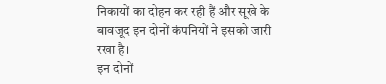निकायों का दोहन कर रही हैं और सूखे के बावजूद इन दोनों कंपनियों ने इसको जारी रखा है।
इन दोनों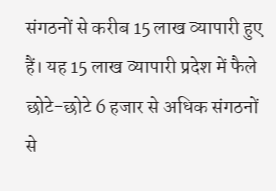संगठनों से करीब 15 लाख व्यापारी हुए हैं। यह 15 लाख व्यापारी प्रदेश में फैले छोटे-छोटे 6 हजार से अधिक संगठनों से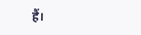हैं।